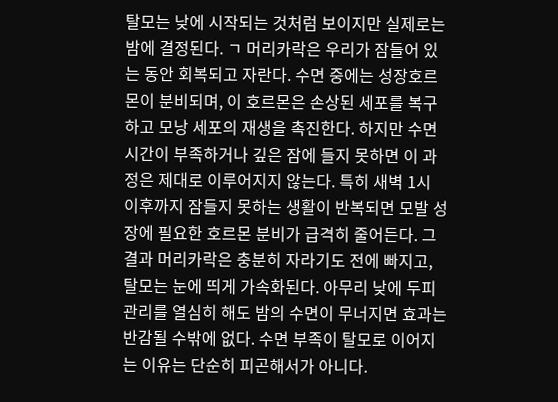탈모는 낮에 시작되는 것처럼 보이지만 실제로는 밤에 결정된다. ㄱ 머리카락은 우리가 잠들어 있는 동안 회복되고 자란다. 수면 중에는 성장호르몬이 분비되며, 이 호르몬은 손상된 세포를 복구하고 모낭 세포의 재생을 촉진한다. 하지만 수면 시간이 부족하거나 깊은 잠에 들지 못하면 이 과정은 제대로 이루어지지 않는다. 특히 새벽 1시 이후까지 잠들지 못하는 생활이 반복되면 모발 성장에 필요한 호르몬 분비가 급격히 줄어든다. 그 결과 머리카락은 충분히 자라기도 전에 빠지고, 탈모는 눈에 띄게 가속화된다. 아무리 낮에 두피 관리를 열심히 해도 밤의 수면이 무너지면 효과는 반감될 수밖에 없다. 수면 부족이 탈모로 이어지는 이유는 단순히 피곤해서가 아니다.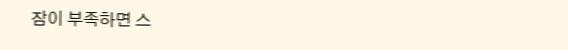잠이 부족하면 스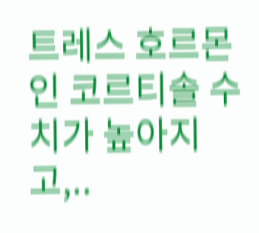트레스 호르몬인 코르티솔 수치가 높아지고,..